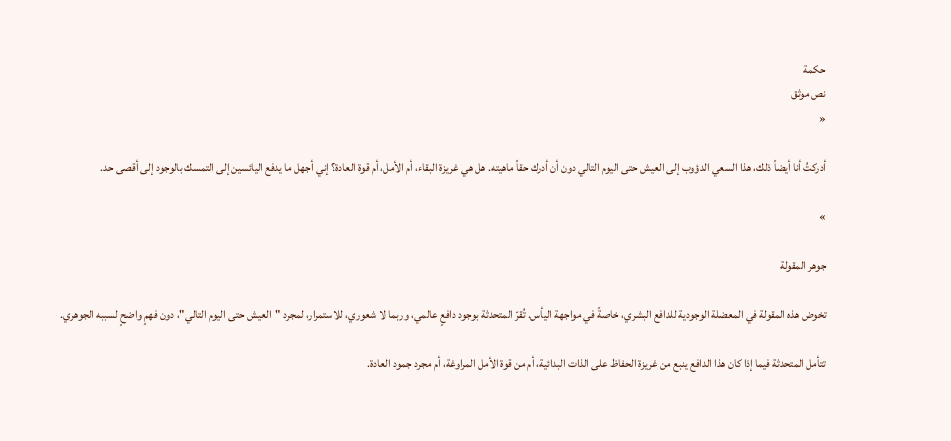حكمة
نص موثق
«

أدركتُ أنا أيضاً ذلك، هذا السعي الدؤوب إلى العيش حتى اليوم التالي دون أن أدرك حقاً ماهيته. هل هي غريزة البقاء، أم الأمل، أم قوة العادة؟ إني أجهل ما يدفع اليائسين إلى التمسك بالوجود إلى أقصى حد.

»

جوهر المقولة

تخوض هذه المقولة في المعضلة الوجودية للدافع البشري، خاصةً في مواجهة اليأس. تُقرّ المتحدثة بوجود دافعٍ عالمي، وربما لا شعوري، للاستمرار، لمجرد "العيش حتى اليوم التالي"، دون فهمٍ واضحٍ لسببه الجوهري.

تتأمل المتحدثة فيما إذا كان هذا الدافع ينبع من غريزة الحفاظ على الذات البدائية، أم من قوة الأمل المراوغة، أم مجرد جمود العادة.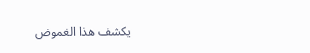يكشف هذا الغموض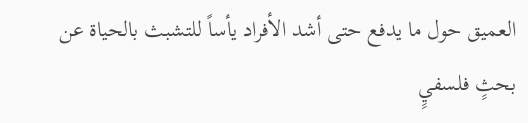العميق حول ما يدفع حتى أشد الأفراد يأساً للتشبث بالحياة عن بحثٍ فلسفيٍ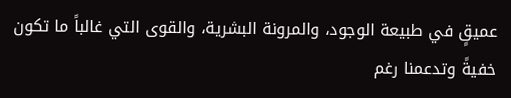عميقٍ في طبيعة الوجود، والمرونة البشرية، والقوى التي غالباً ما تكون خفيةً وتدعمنا رغم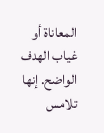المعاناة أو غياب الهدف الواضح. إنها تلامس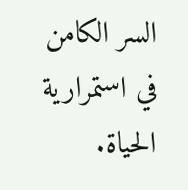السر الكامن في استمرارية الحياة.